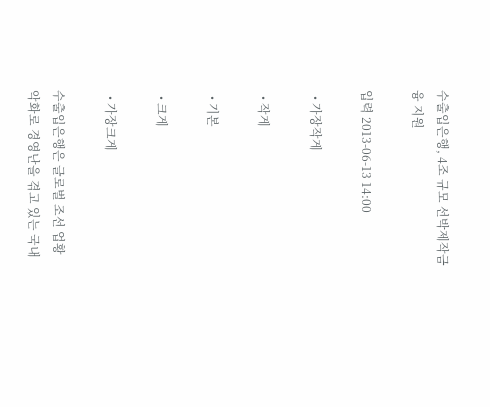수출입은행, 4조 규모 선박제작금융 지원

입력 2013-06-13 14:00

  • 가장작게

  • 작게

  • 기본

  • 크게

  • 가장크게

수출입은행은 글로벌 조선 업황 악화로 경영난을 겪고 있는 국내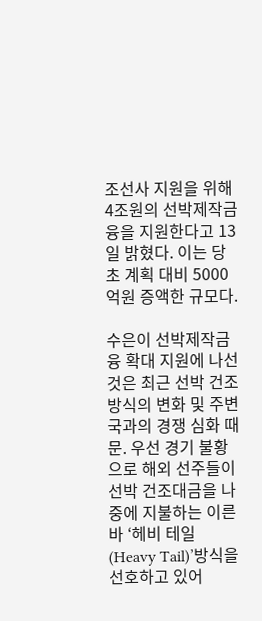조선사 지원을 위해 4조원의 선박제작금융을 지원한다고 13일 밝혔다. 이는 당초 계획 대비 5000억원 증액한 규모다.

수은이 선박제작금융 확대 지원에 나선 것은 최근 선박 건조방식의 변화 및 주변국과의 경쟁 심화 때문. 우선 경기 불황으로 해외 선주들이 선박 건조대금을 나중에 지불하는 이른바 ‘헤비 테일(Heavy Tail)’방식을 선호하고 있어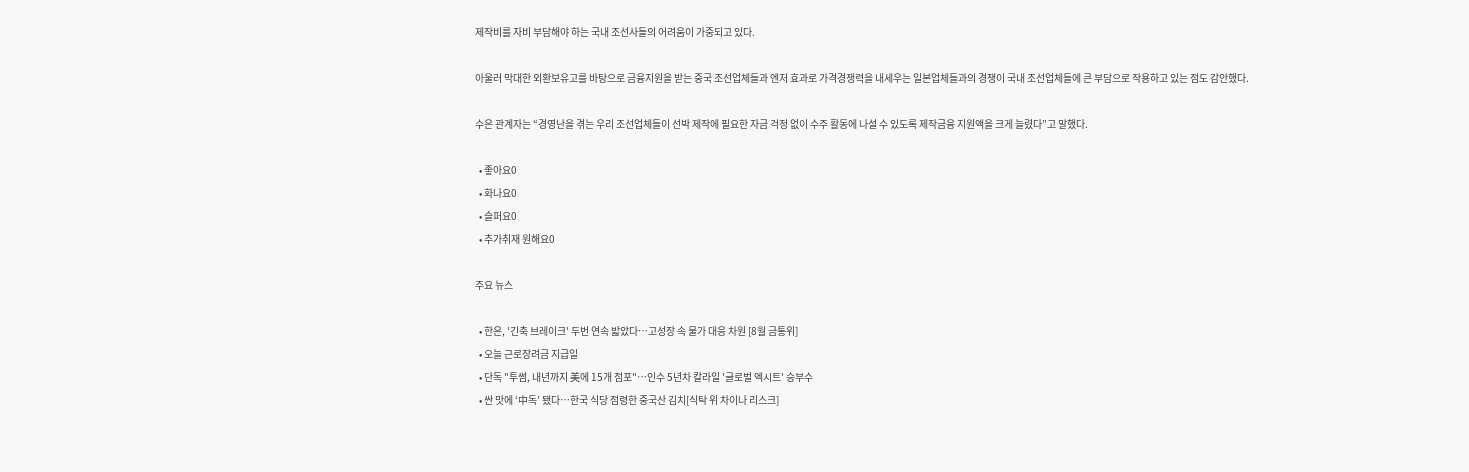제작비를 자비 부담해야 하는 국내 조선사들의 어려움이 가중되고 있다.

아울러 막대한 외환보유고를 바탕으로 금융지원을 받는 중국 조선업체들과 엔저 효과로 가격경쟁력을 내세우는 일본업체들과의 경쟁이 국내 조선업체들에 큰 부담으로 작용하고 있는 점도 감안했다.

수은 관계자는 “경영난을 겪는 우리 조선업체들이 선박 제작에 필요한 자금 걱정 없이 수주 활동에 나설 수 있도록 제작금융 지원액을 크게 늘렸다”고 말했다.

  • 좋아요0
  • 화나요0
  • 슬퍼요0
  • 추가취재 원해요0

주요 뉴스

  • 한은, '긴축 브레이크' 두번 연속 밟았다⋯고성장 속 물가 대응 차원 [8월 금통위]
  • 오늘 근로장려금 지급일
  • 단독 "투썸, 내년까지 美에 15개 점포"…인수 5년차 칼라일 '글로벌 엑시트' 승부수
  • 싼 맛에 ‘中독’ 됐다⋯한국 식당 점령한 중국산 김치[식탁 위 차이나 리스크]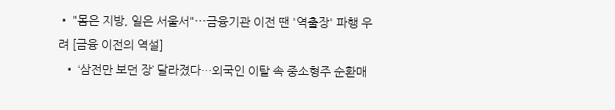• "몸은 지방, 일은 서울서"⋯금융기관 이전 땐 '역출장' 파행 우려 [금융 이전의 역설]
  • ‘삼전만 보던 장’ 달라졌다…외국인 이탈 속 중소형주 순환매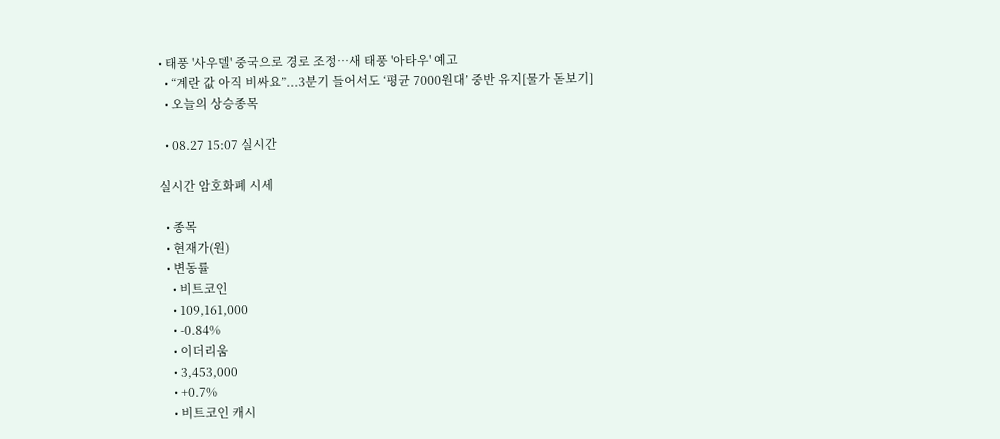• 태풍 '사우델' 중국으로 경로 조정…새 태풍 '아타우' 예고
  • “계란 값 아직 비싸요”...3분기 들어서도 ‘평균 7000원대’ 중반 유지[물가 돋보기]
  • 오늘의 상승종목

  • 08.27 15:07 실시간

실시간 암호화폐 시세

  • 종목
  • 현재가(원)
  • 변동률
    • 비트코인
    • 109,161,000
    • -0.84%
    • 이더리움
    • 3,453,000
    • +0.7%
    • 비트코인 캐시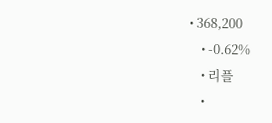• 368,200
    • -0.62%
    • 리플
    •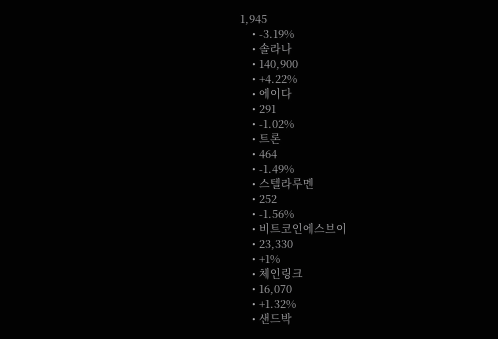1,945
    • -3.19%
    • 솔라나
    • 140,900
    • +4.22%
    • 에이다
    • 291
    • -1.02%
    • 트론
    • 464
    • -1.49%
    • 스텔라루멘
    • 252
    • -1.56%
    • 비트코인에스브이
    • 23,330
    • +1%
    • 체인링크
    • 16,070
    • +1.32%
    • 샌드박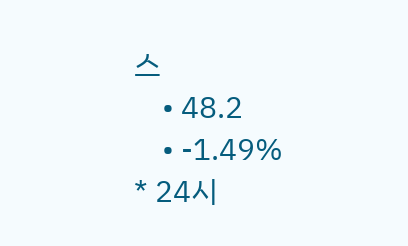스
    • 48.2
    • -1.49%
* 24시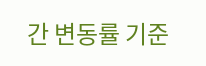간 변동률 기준